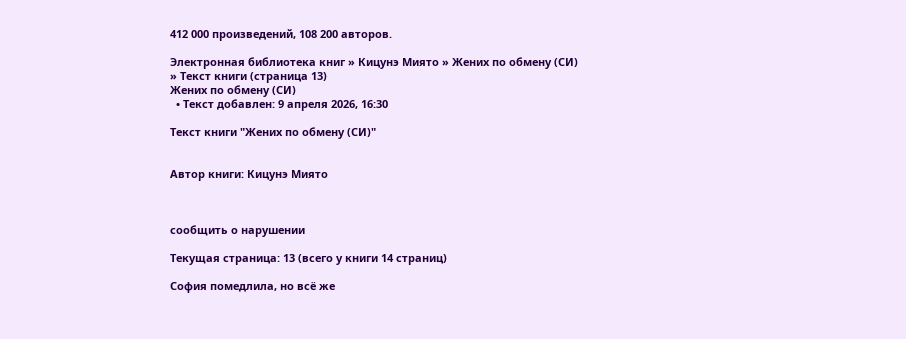412 000 произведений, 108 200 авторов.

Электронная библиотека книг » Кицунэ Миято » Жених по обмену (СИ) » Текст книги (страница 13)
Жених по обмену (СИ)
  • Текст добавлен: 9 апреля 2026, 16:30

Текст книги "Жених по обмену (СИ)"


Автор книги: Кицунэ Миято



сообщить о нарушении

Текущая страница: 13 (всего у книги 14 страниц)

София помедлила, но всё же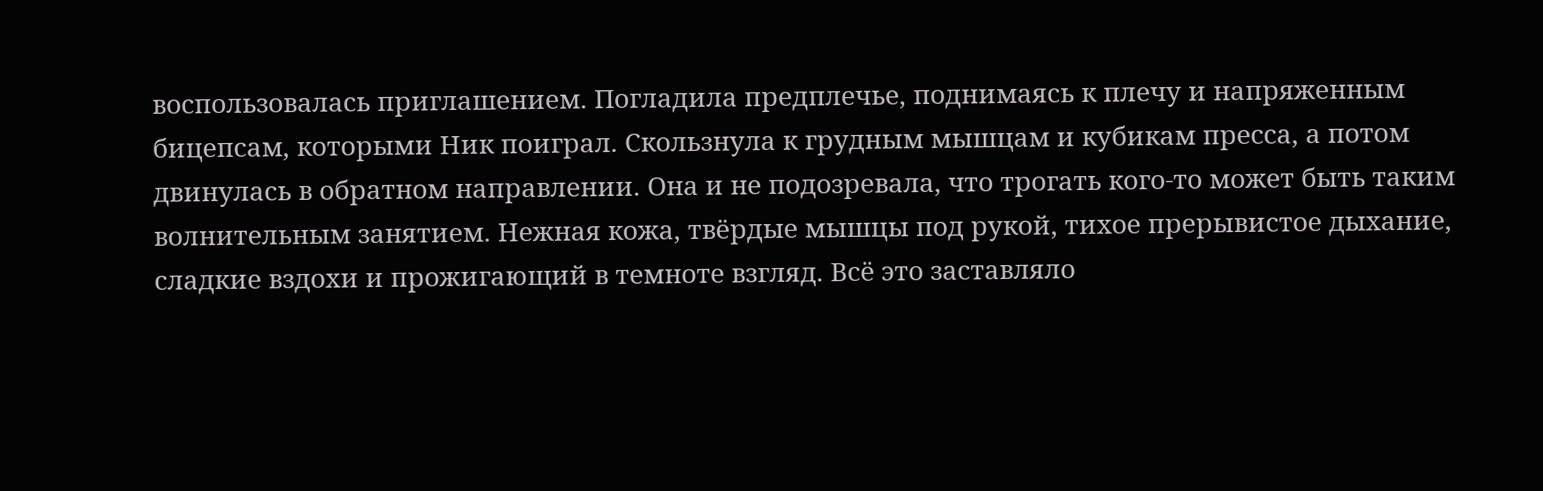воспользовалась приглашением. Погладила предплечье, поднимаясь к плечу и напряженным бицепсам, которыми Ник поиграл. Скользнула к грудным мышцам и кубикам пресса, а потом двинулась в обратном направлении. Она и не подозревала, что трогать кого-то может быть таким волнительным занятием. Нежная кожа, твёрдые мышцы под рукой, тихое прерывистое дыхание, сладкие вздохи и прожигающий в темноте взгляд. Всё это заставляло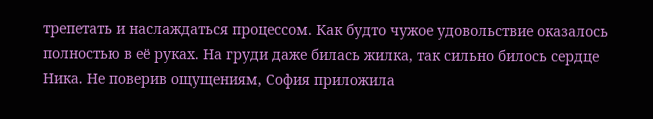трепетать и наслаждаться процессом. Как будто чужое удовольствие оказалось полностью в её руках. На груди даже билась жилка, так сильно билось сердце Ника. Не поверив ощущениям, София приложила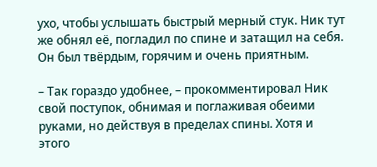ухо, чтобы услышать быстрый мерный стук. Ник тут же обнял её, погладил по спине и затащил на себя. Он был твёрдым, горячим и очень приятным.

– Так гораздо удобнее, – прокомментировал Ник свой поступок, обнимая и поглаживая обеими руками, но действуя в пределах спины. Хотя и этого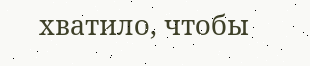хватило, чтобы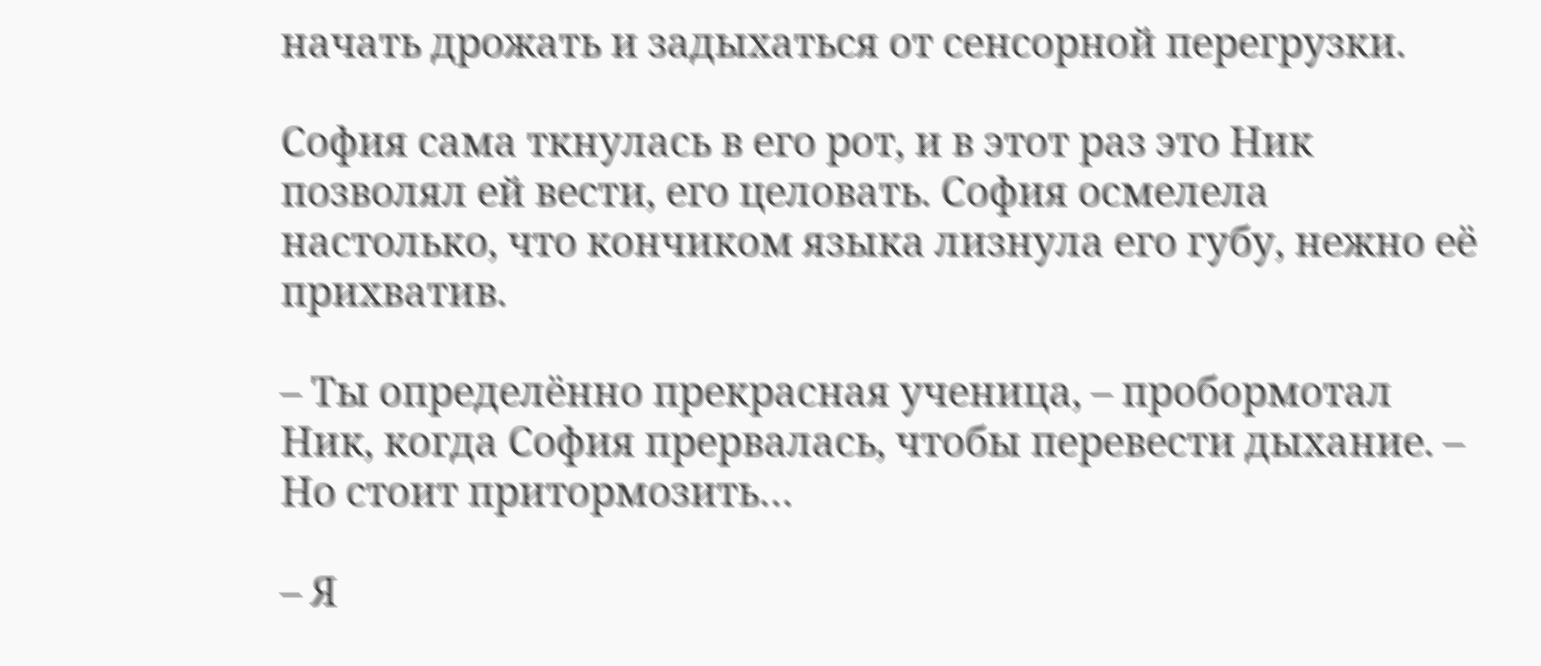начать дрожать и задыхаться от сенсорной перегрузки.

София сама ткнулась в его рот, и в этот раз это Ник позволял ей вести, его целовать. София осмелела настолько, что кончиком языка лизнула его губу, нежно её прихватив.

– Ты определённо прекрасная ученица, – пробормотал Ник, когда София прервалась, чтобы перевести дыхание. – Но стоит притормозить…

– Я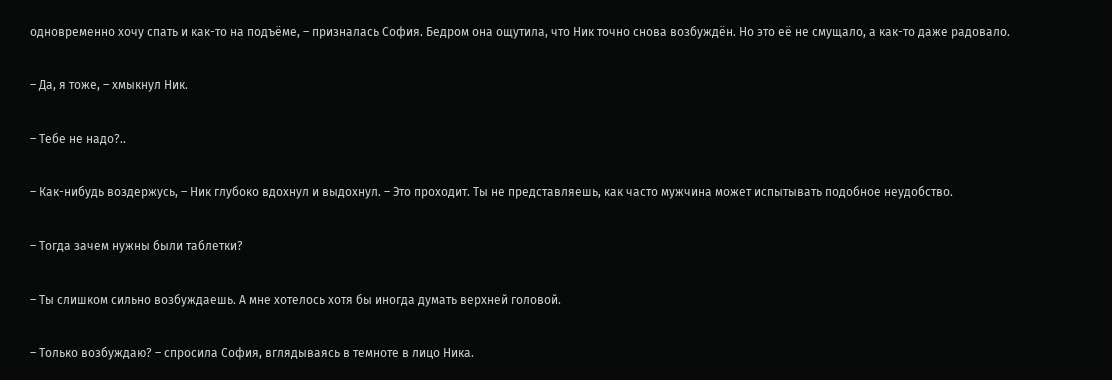одновременно хочу спать и как-то на подъёме, – призналась София. Бедром она ощутила, что Ник точно снова возбуждён. Но это её не смущало, а как-то даже радовало.

– Да, я тоже, – хмыкнул Ник.

– Тебе не надо?..

– Как-нибудь воздержусь, – Ник глубоко вдохнул и выдохнул. – Это проходит. Ты не представляешь, как часто мужчина может испытывать подобное неудобство.

– Тогда зачем нужны были таблетки?

– Ты слишком сильно возбуждаешь. А мне хотелось хотя бы иногда думать верхней головой.

– Только возбуждаю? – спросила София, вглядываясь в темноте в лицо Ника.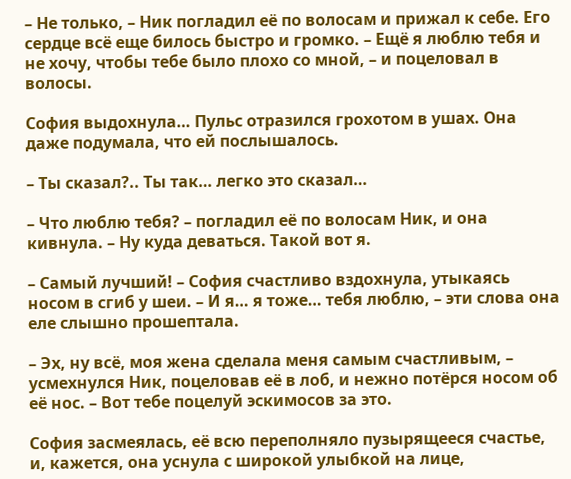– Не только, – Ник погладил её по волосам и прижал к себе. Его сердце всё еще билось быстро и громко. – Ещё я люблю тебя и не хочу, чтобы тебе было плохо со мной, – и поцеловал в волосы.

София выдохнула… Пульс отразился грохотом в ушах. Она даже подумала, что ей послышалось.

– Ты сказал?.. Ты так… легко это сказал…

– Что люблю тебя? – погладил её по волосам Ник, и она кивнула. – Ну куда деваться. Такой вот я.

– Самый лучший! – София счастливо вздохнула, утыкаясь носом в сгиб у шеи. – И я… я тоже… тебя люблю, – эти слова она еле слышно прошептала.

– Эх, ну всё, моя жена сделала меня самым счастливым, – усмехнулся Ник, поцеловав её в лоб, и нежно потёрся носом об её нос. – Вот тебе поцелуй эскимосов за это.

София засмеялась, её всю переполняло пузырящееся счастье, и, кажется, она уснула с широкой улыбкой на лице,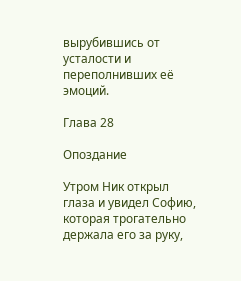вырубившись от усталости и переполнивших её эмоций.

Глава 28

Опоздание

Утром Ник открыл глаза и увидел Софию, которая трогательно держала его за руку,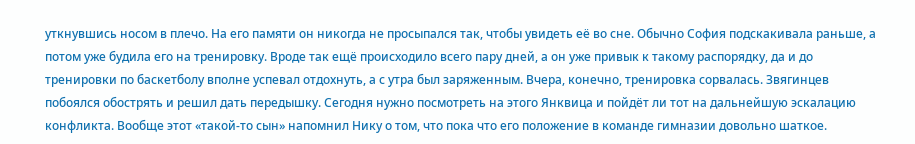уткнувшись носом в плечо. На его памяти он никогда не просыпался так, чтобы увидеть её во сне. Обычно София подскакивала раньше, а потом уже будила его на тренировку. Вроде так ещё происходило всего пару дней, а он уже привык к такому распорядку, да и до тренировки по баскетболу вполне успевал отдохнуть, а с утра был заряженным. Вчера, конечно, тренировка сорвалась. Звягинцев побоялся обострять и решил дать передышку. Сегодня нужно посмотреть на этого Янквица и пойдёт ли тот на дальнейшую эскалацию конфликта. Вообще этот «такой-то сын» напомнил Нику о том, что пока что его положение в команде гимназии довольно шаткое.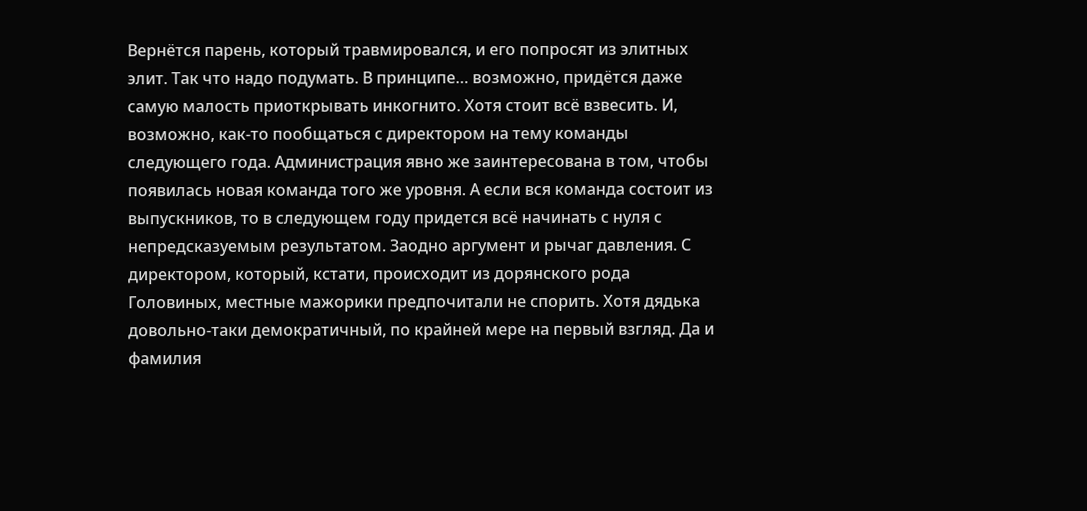Вернётся парень, который травмировался, и его попросят из элитных элит. Так что надо подумать. В принципе… возможно, придётся даже самую малость приоткрывать инкогнито. Хотя стоит всё взвесить. И, возможно, как-то пообщаться с директором на тему команды следующего года. Администрация явно же заинтересована в том, чтобы появилась новая команда того же уровня. А если вся команда состоит из выпускников, то в следующем году придется всё начинать с нуля с непредсказуемым результатом. Заодно аргумент и рычаг давления. С директором, который, кстати, происходит из дорянского рода Головиных, местные мажорики предпочитали не спорить. Хотя дядька довольно-таки демократичный, по крайней мере на первый взгляд. Да и фамилия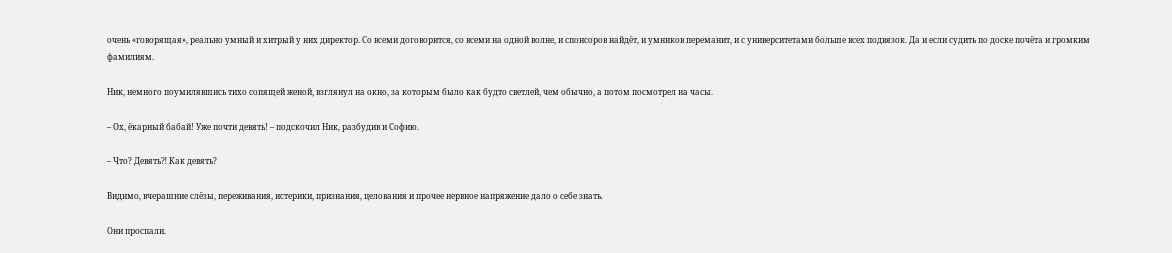очень «говорящая», реально умный и хитрый у них директор. Со всеми договорится, со всеми на одной волне, и спонсоров найдёт, и умников переманит, и с университетами больше всех подвязок. Да и если судить по доске почёта и громким фамилиям.

Ник, немного поумилявшись тихо сопящей женой, взглянул на окно, за которым было как будто светлей, чем обычно, а потом посмотрел на часы.

– Ох, ёкарный бабай! Уже почти девять! – подскочил Ник, разбудив и Софию.

– Что? Девять⁈ Как девять?

Видимо, вчерашние слёзы, переживания, истерики, признания, целования и прочее нервное напряжение дало о себе знать.

Они проспали.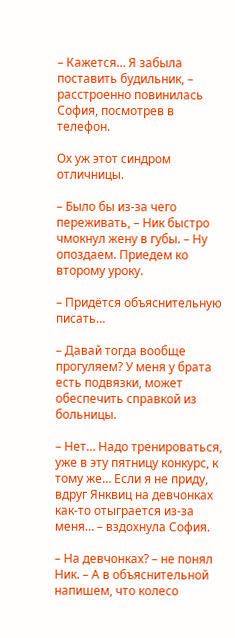– Кажется… Я забыла поставить будильник, – расстроенно повинилась София, посмотрев в телефон.

Ох уж этот синдром отличницы.

– Было бы из-за чего переживать, – Ник быстро чмокнул жену в губы. – Ну опоздаем. Приедем ко второму уроку.

– Придётся объяснительную писать…

– Давай тогда вообще прогуляем? У меня у брата есть подвязки, может обеспечить справкой из больницы.

– Нет… Надо тренироваться, уже в эту пятницу конкурс, к тому же… Если я не приду, вдруг Янквиц на девчонках как-то отыграется из-за меня… – вздохнула София.

– На девчонках? – не понял Ник. – А в объяснительной напишем, что колесо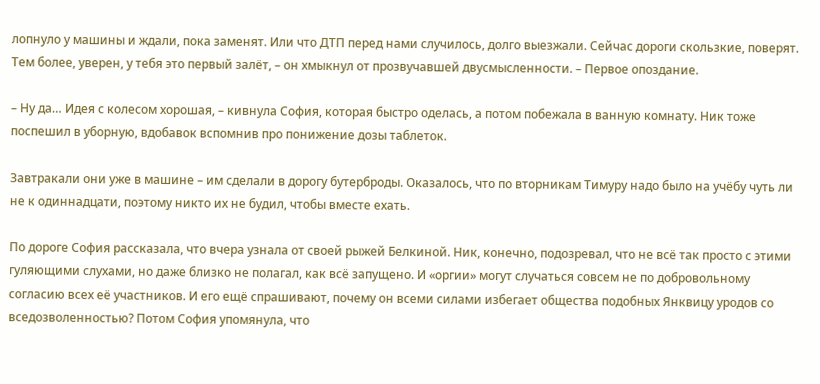лопнуло у машины и ждали, пока заменят. Или что ДТП перед нами случилось, долго выезжали. Сейчас дороги скользкие, поверят. Тем более, уверен, у тебя это первый залёт, – он хмыкнул от прозвучавшей двусмысленности. – Первое опоздание.

– Ну да… Идея с колесом хорошая, – кивнула София, которая быстро оделась, а потом побежала в ванную комнату. Ник тоже поспешил в уборную, вдобавок вспомнив про понижение дозы таблеток.

Завтракали они уже в машине – им сделали в дорогу бутерброды. Оказалось, что по вторникам Тимуру надо было на учёбу чуть ли не к одиннадцати, поэтому никто их не будил, чтобы вместе ехать.

По дороге София рассказала, что вчера узнала от своей рыжей Белкиной. Ник, конечно, подозревал, что не всё так просто с этими гуляющими слухами, но даже близко не полагал, как всё запущено. И «оргии» могут случаться совсем не по добровольному согласию всех её участников. И его ещё спрашивают, почему он всеми силами избегает общества подобных Янквицу уродов со вседозволенностью? Потом София упомянула, что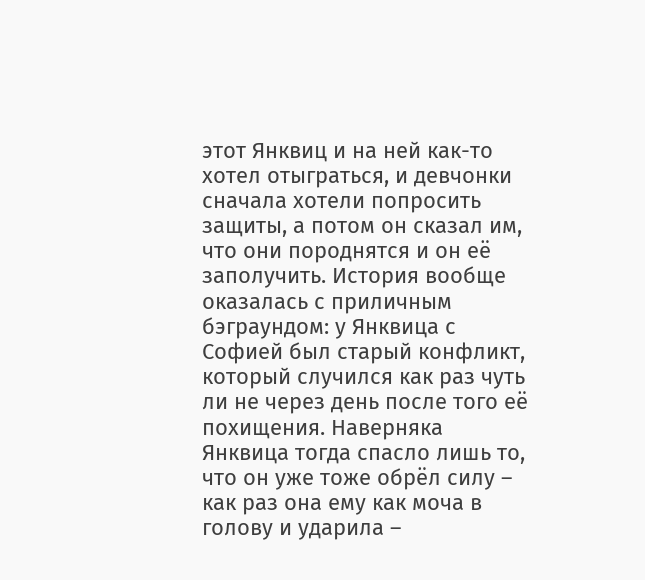этот Янквиц и на ней как-то хотел отыграться, и девчонки сначала хотели попросить защиты, а потом он сказал им, что они породнятся и он её заполучить. История вообще оказалась с приличным бэграундом: у Янквица с Софией был старый конфликт, который случился как раз чуть ли не через день после того её похищения. Наверняка Янквица тогда спасло лишь то, что он уже тоже обрёл силу – как раз она ему как моча в голову и ударила –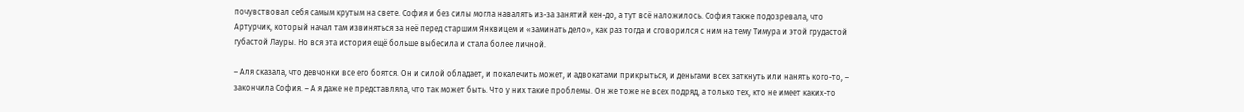почувствовал себя самым крутым на свете. София и без силы могла навалять из-за занятий кен-до, а тут всё наложилось. София также подозревала, что Артурчик, который начал там извиняться за неё перед старшим Янквицем и «заминать дело», как раз тогда и сговорился с ним на тему Тимура и этой грудастой губастой Лауры. Но вся эта история ещё больше выбесила и стала более личной.

– Аля сказала, что девчонки все его боятся. Он и силой обладает, и покалечить может, и адвокатами прикрыться, и деньгами всех заткнуть или нанять кого-то, – закончила София. – А я даже не представляла, что так может быть. Что у них такие проблемы. Он же тоже не всех подряд, а только тех, кто не имеет каких-то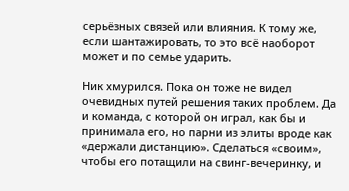серьёзных связей или влияния. К тому же, если шантажировать, то это всё наоборот может и по семье ударить.

Ник хмурился. Пока он тоже не видел очевидных путей решения таких проблем. Да и команда, с которой он играл, как бы и принимала его, но парни из элиты вроде как «держали дистанцию». Сделаться «своим», чтобы его потащили на свинг-вечеринку, и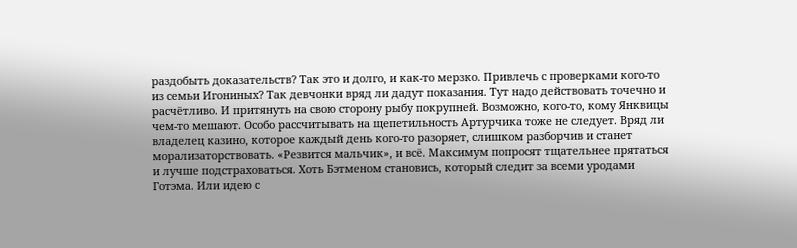раздобыть доказательств? Так это и долго, и как-то мерзко. Привлечь с проверками кого-то из семьи Игониных? Так девчонки вряд ли дадут показания. Тут надо действовать точечно и расчётливо. И притянуть на свою сторону рыбу покрупней. Возможно, кого-то, кому Янквицы чем-то мешают. Особо рассчитывать на щепетильность Артурчика тоже не следует. Вряд ли владелец казино, которое каждый день кого-то разоряет, слишком разборчив и станет морализаторствовать. «Резвится мальчик», и всё. Максимум попросят тщательнее прятаться и лучше подстраховаться. Хоть Бэтменом становись, который следит за всеми уродами Готэма. Или идею с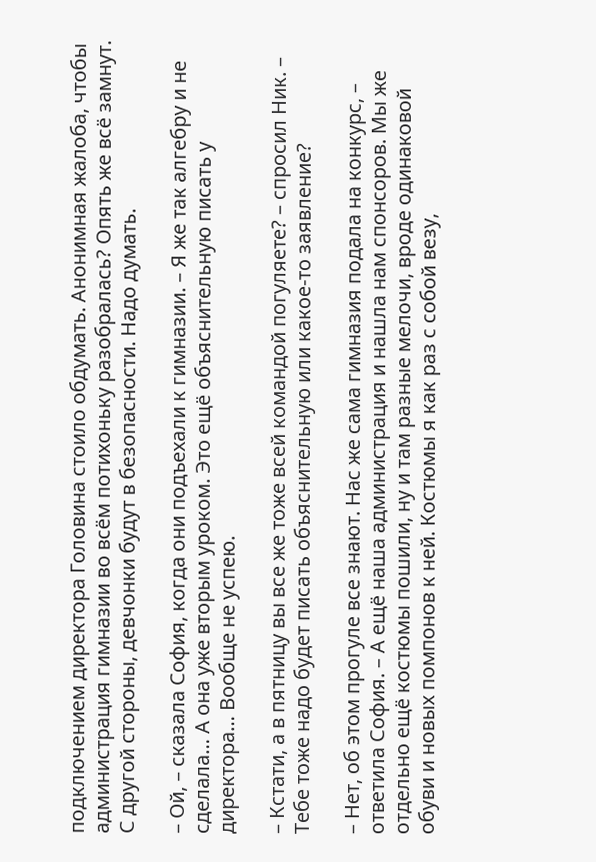подключением директора Головина стоило обдумать. Анонимная жалоба, чтобы администрация гимназии во всём потихоньку разобралась? Опять же всё замнут. С другой стороны, девчонки будут в безопасности. Надо думать.

– Ой, – сказала София, когда они подъехали к гимназии. – Я же так алгебру и не сделала… А она уже вторым уроком. Это ещё объяснительную писать у директора… Вообще не успею.

– Кстати, а в пятницу вы все же тоже всей командой погуляете? – спросил Ник. – Тебе тоже надо будет писать объяснительную или какое-то заявление?

– Нет, об этом прогуле все знают. Нас же сама гимназия подала на конкурс, – ответила София. – А ещё наша администрация и нашла нам спонсоров. Мы же отдельно ещё костюмы пошили, ну и там разные мелочи, вроде одинаковой обуви и новых помпонов к ней. Костюмы я как раз с собой везу,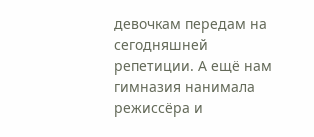девочкам передам на сегодняшней репетиции. А ещё нам гимназия нанимала режиссёра и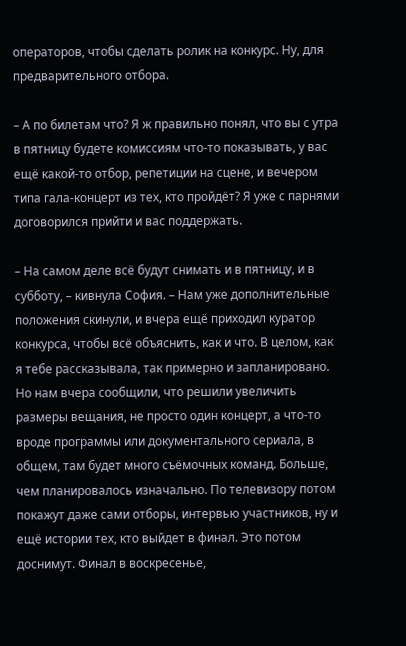операторов, чтобы сделать ролик на конкурс. Ну, для предварительного отбора.

– А по билетам что? Я ж правильно понял, что вы с утра в пятницу будете комиссиям что-то показывать, у вас ещё какой-то отбор, репетиции на сцене, и вечером типа гала-концерт из тех, кто пройдёт? Я уже с парнями договорился прийти и вас поддержать.

– На самом деле всё будут снимать и в пятницу, и в субботу, – кивнула София. – Нам уже дополнительные положения скинули, и вчера ещё приходил куратор конкурса, чтобы всё объяснить, как и что. В целом, как я тебе рассказывала, так примерно и запланировано. Но нам вчера сообщили, что решили увеличить размеры вещания, не просто один концерт, а что-то вроде программы или документального сериала, в общем, там будет много съёмочных команд. Больше, чем планировалось изначально. По телевизору потом покажут даже сами отборы, интервью участников, ну и ещё истории тех, кто выйдет в финал. Это потом доснимут. Финал в воскресенье,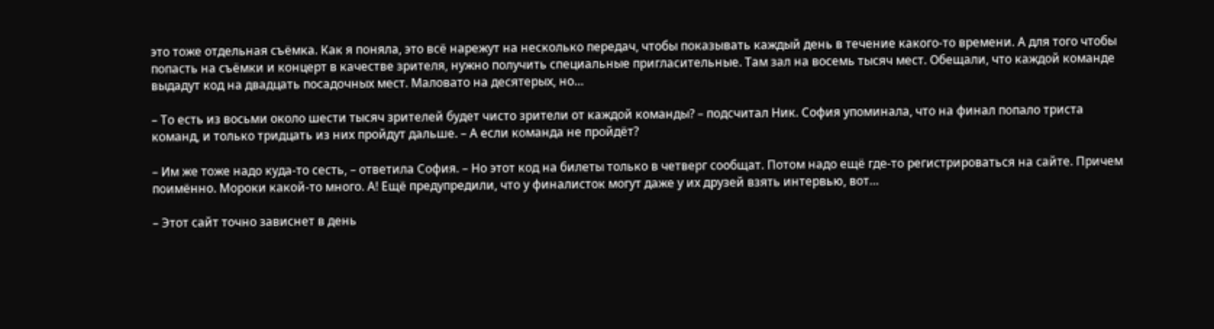это тоже отдельная съёмка. Как я поняла, это всё нарежут на несколько передач, чтобы показывать каждый день в течение какого-то времени. А для того чтобы попасть на съёмки и концерт в качестве зрителя, нужно получить специальные пригласительные. Там зал на восемь тысяч мест. Обещали, что каждой команде выдадут код на двадцать посадочных мест. Маловато на десятерых, но…

– То есть из восьми около шести тысяч зрителей будет чисто зрители от каждой команды? – подсчитал Ник. София упоминала, что на финал попало триста команд, и только тридцать из них пройдут дальше. – А если команда не пройдёт?

– Им же тоже надо куда-то сесть, – ответила София. – Но этот код на билеты только в четверг сообщат. Потом надо ещё где-то регистрироваться на сайте. Причем поимённо. Мороки какой-то много. А! Ещё предупредили, что у финалисток могут даже у их друзей взять интервью, вот…

– Этот сайт точно зависнет в день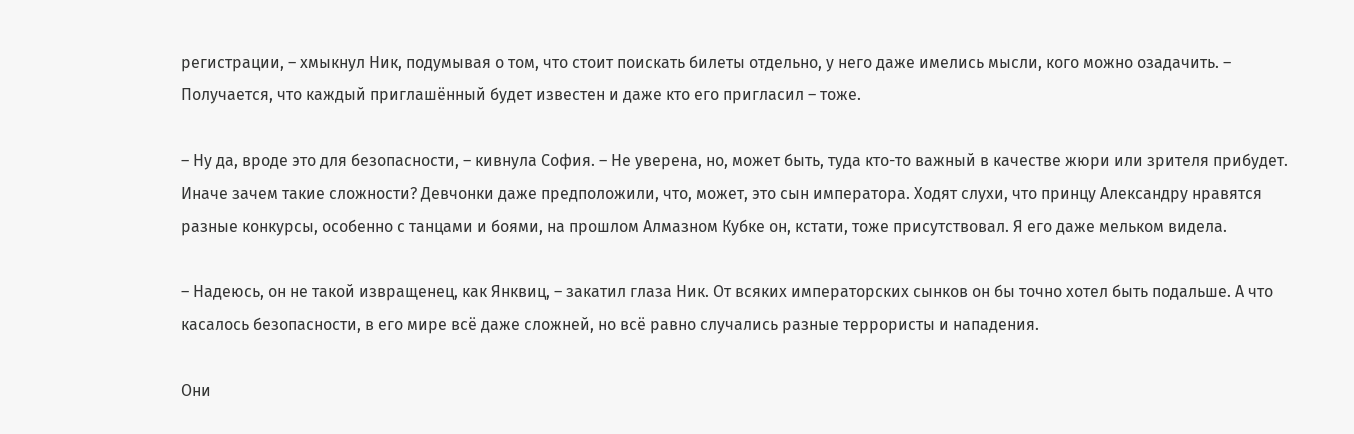регистрации, – хмыкнул Ник, подумывая о том, что стоит поискать билеты отдельно, у него даже имелись мысли, кого можно озадачить. – Получается, что каждый приглашённый будет известен и даже кто его пригласил – тоже.

– Ну да, вроде это для безопасности, – кивнула София. – Не уверена, но, может быть, туда кто-то важный в качестве жюри или зрителя прибудет. Иначе зачем такие сложности? Девчонки даже предположили, что, может, это сын императора. Ходят слухи, что принцу Александру нравятся разные конкурсы, особенно с танцами и боями, на прошлом Алмазном Кубке он, кстати, тоже присутствовал. Я его даже мельком видела.

– Надеюсь, он не такой извращенец, как Янквиц, – закатил глаза Ник. От всяких императорских сынков он бы точно хотел быть подальше. А что касалось безопасности, в его мире всё даже сложней, но всё равно случались разные террористы и нападения.

Они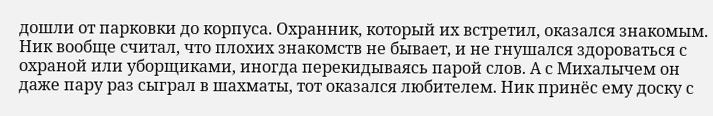дошли от парковки до корпуса. Охранник, который их встретил, оказался знакомым. Ник вообще считал, что плохих знакомств не бывает, и не гнушался здороваться с охраной или уборщиками, иногда перекидываясь парой слов. А с Михалычем он даже пару раз сыграл в шахматы, тот оказался любителем. Ник принёс ему доску с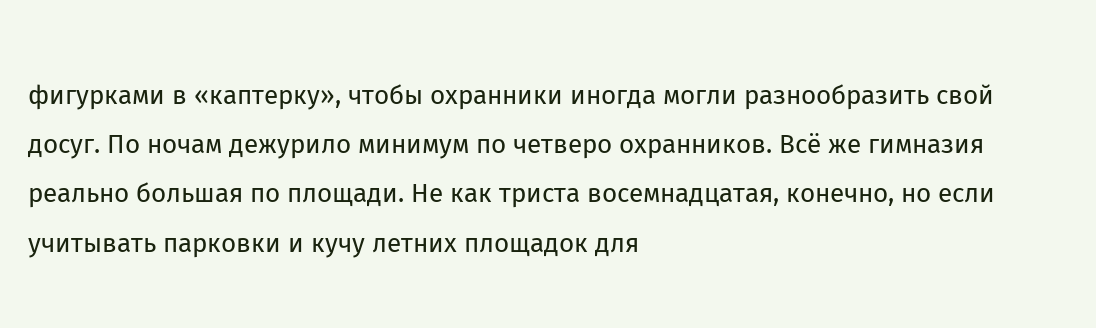фигурками в «каптерку», чтобы охранники иногда могли разнообразить свой досуг. По ночам дежурило минимум по четверо охранников. Всё же гимназия реально большая по площади. Не как триста восемнадцатая, конечно, но если учитывать парковки и кучу летних площадок для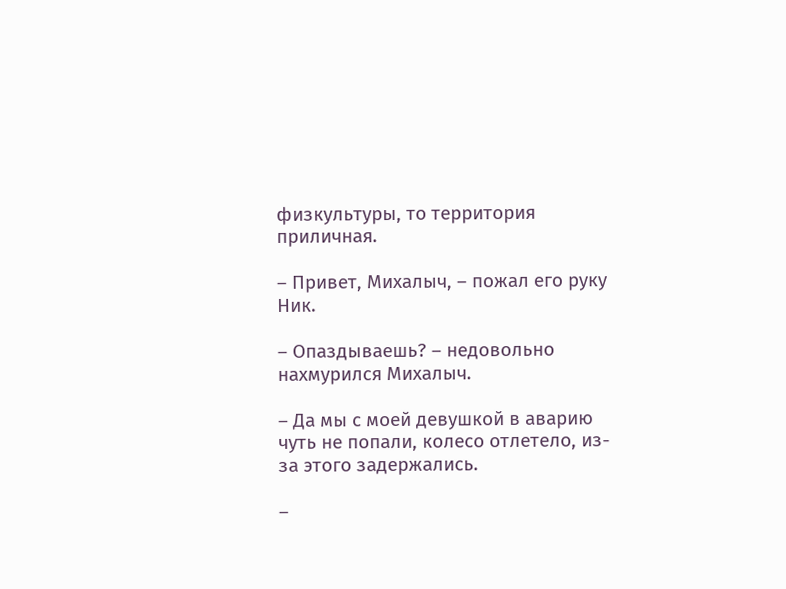физкультуры, то территория приличная.

– Привет, Михалыч, – пожал его руку Ник.

– Опаздываешь? – недовольно нахмурился Михалыч.

– Да мы с моей девушкой в аварию чуть не попали, колесо отлетело, из-за этого задержались.

–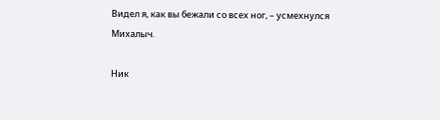Видел я, как вы бежали со всех ног, – усмехнулся Михалыч.

Ник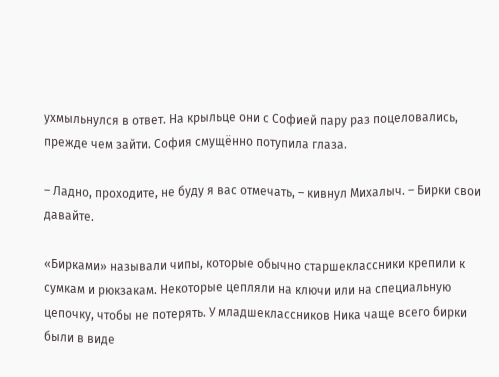ухмыльнулся в ответ. На крыльце они с Софией пару раз поцеловались, прежде чем зайти. София смущённо потупила глаза.

– Ладно, проходите, не буду я вас отмечать, – кивнул Михалыч. – Бирки свои давайте.

«Бирками» называли чипы, которые обычно старшеклассники крепили к сумкам и рюкзакам. Некоторые цепляли на ключи или на специальную цепочку, чтобы не потерять. У младшеклассников Ника чаще всего бирки были в виде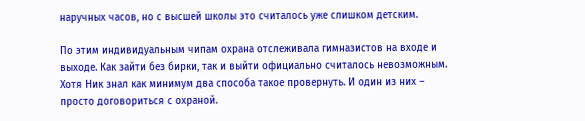наручных часов, но с высшей школы это считалось уже слишком детским.

По этим индивидуальным чипам охрана отслеживала гимназистов на входе и выходе. Как зайти без бирки, так и выйти официально считалось невозможным. Хотя Ник знал как минимум два способа такое провернуть. И один из них – просто договориться с охраной.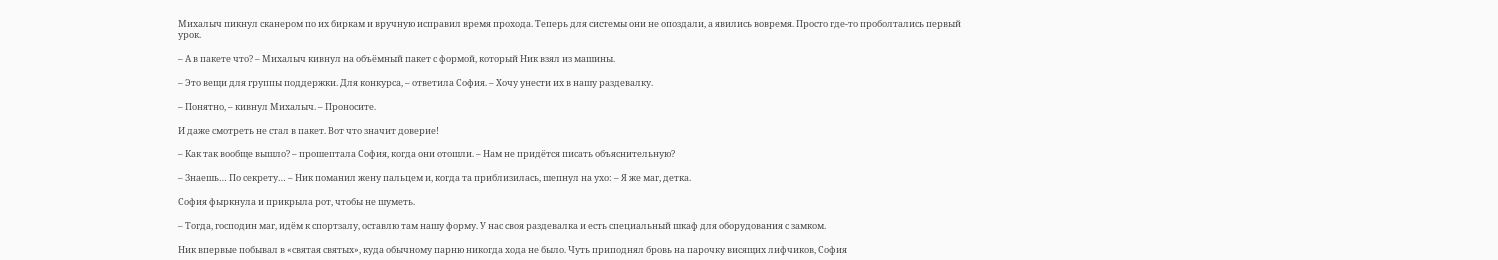Михалыч пикнул сканером по их биркам и вручную исправил время прохода. Теперь для системы они не опоздали, а явились вовремя. Просто где-то проболтались первый урок.

– А в пакете что? – Михалыч кивнул на объёмный пакет с формой, который Ник взял из машины.

– Это вещи для группы поддержки. Для конкурса, – ответила София. – Хочу унести их в нашу раздевалку.

– Понятно, – кивнул Михалыч. – Проносите.

И даже смотреть не стал в пакет. Вот что значит доверие!

– Как так вообще вышло? – прошептала София, когда они отошли. – Нам не придётся писать объяснительную?

– Знаешь… По секрету… – Ник поманил жену пальцем и, когда та приблизилась, шепнул на ухо: – Я же маг, детка.

София фыркнула и прикрыла рот, чтобы не шуметь.

– Тогда, господин маг, идём к спортзалу, оставлю там нашу форму. У нас своя раздевалка и есть специальный шкаф для оборудования с замком.

Ник впервые побывал в «святая святых», куда обычному парню никогда хода не было. Чуть приподнял бровь на парочку висящих лифчиков, София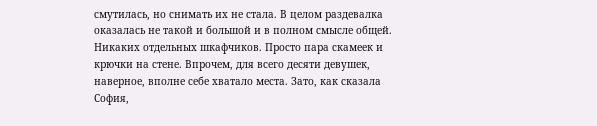смутилась, но снимать их не стала. В целом раздевалка оказалась не такой и большой и в полном смысле общей. Никаких отдельных шкафчиков. Просто пара скамеек и крючки на стене. Впрочем, для всего десяти девушек, наверное, вполне себе хватало места. Зато, как сказала София,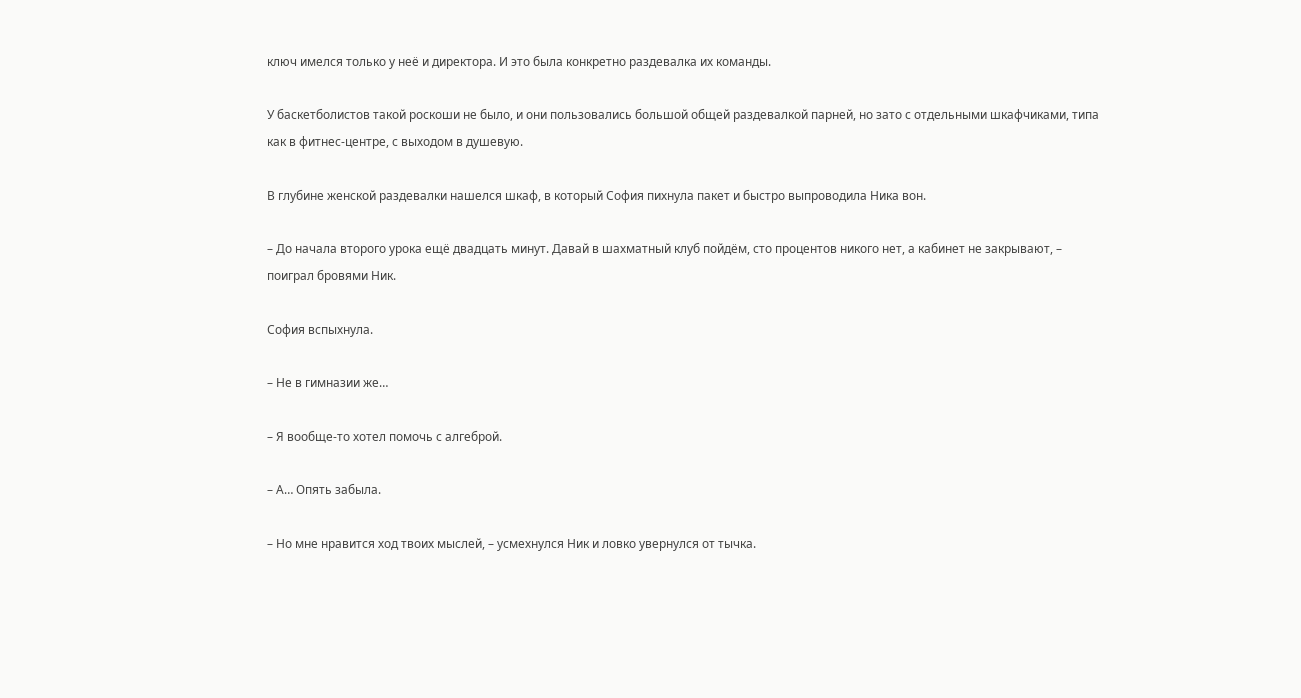ключ имелся только у неё и директора. И это была конкретно раздевалка их команды.

У баскетболистов такой роскоши не было, и они пользовались большой общей раздевалкой парней, но зато с отдельными шкафчиками, типа как в фитнес-центре, с выходом в душевую.

В глубине женской раздевалки нашелся шкаф, в который София пихнула пакет и быстро выпроводила Ника вон.

– До начала второго урока ещё двадцать минут. Давай в шахматный клуб пойдём, сто процентов никого нет, а кабинет не закрывают, – поиграл бровями Ник.

София вспыхнула.

– Не в гимназии же…

– Я вообще-то хотел помочь с алгеброй.

– А… Опять забыла.

– Но мне нравится ход твоих мыслей, – усмехнулся Ник и ловко увернулся от тычка.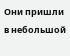Они пришли в небольшой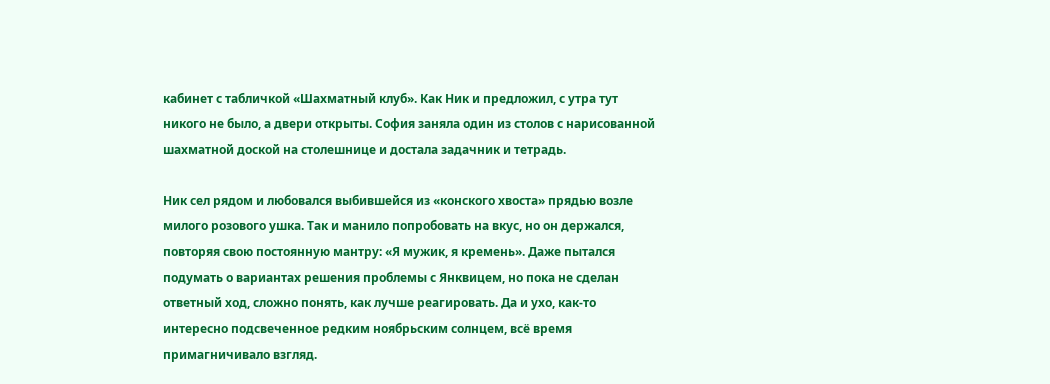кабинет с табличкой «Шахматный клуб». Как Ник и предложил, с утра тут никого не было, а двери открыты. София заняла один из столов с нарисованной шахматной доской на столешнице и достала задачник и тетрадь.

Ник сел рядом и любовался выбившейся из «конского хвоста» прядью возле милого розового ушка. Так и манило попробовать на вкус, но он держался, повторяя свою постоянную мантру: «Я мужик, я кремень». Даже пытался подумать о вариантах решения проблемы с Янквицем, но пока не сделан ответный ход, сложно понять, как лучше реагировать. Да и ухо, как-то интересно подсвеченное редким ноябрьским солнцем, всё время примагничивало взгляд.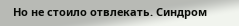Но не стоило отвлекать. Синдром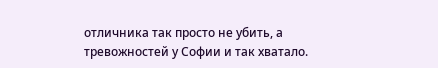отличника так просто не убить, а тревожностей у Софии и так хватало.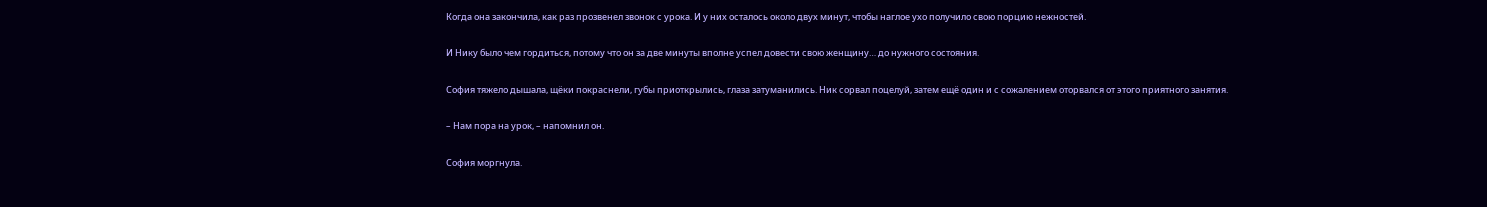Когда она закончила, как раз прозвенел звонок с урока. И у них осталось около двух минут, чтобы наглое ухо получило свою порцию нежностей.

И Нику было чем гордиться, потому что он за две минуты вполне успел довести свою женщину… до нужного состояния.

София тяжело дышала, щёки покраснели, губы приоткрылись, глаза затуманились. Ник сорвал поцелуй, затем ещё один и с сожалением оторвался от этого приятного занятия.

– Нам пора на урок, – напомнил он.

София моргнула.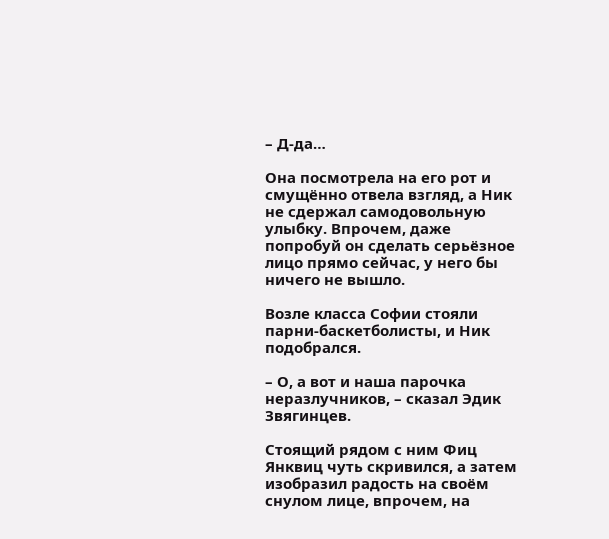– Д-да…

Она посмотрела на его рот и смущённо отвела взгляд, а Ник не сдержал самодовольную улыбку. Впрочем, даже попробуй он сделать серьёзное лицо прямо сейчас, у него бы ничего не вышло.

Возле класса Софии стояли парни-баскетболисты, и Ник подобрался.

– О, а вот и наша парочка неразлучников, – сказал Эдик Звягинцев.

Стоящий рядом с ним Фиц Янквиц чуть скривился, а затем изобразил радость на своём снулом лице, впрочем, на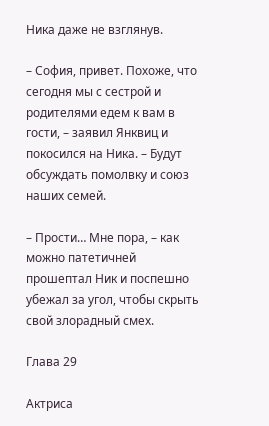Ника даже не взглянув.

– София, привет. Похоже, что сегодня мы с сестрой и родителями едем к вам в гости, – заявил Янквиц и покосился на Ника. – Будут обсуждать помолвку и союз наших семей.

– Прости… Мне пора, – как можно патетичней прошептал Ник и поспешно убежал за угол, чтобы скрыть свой злорадный смех.

Глава 29

Актриса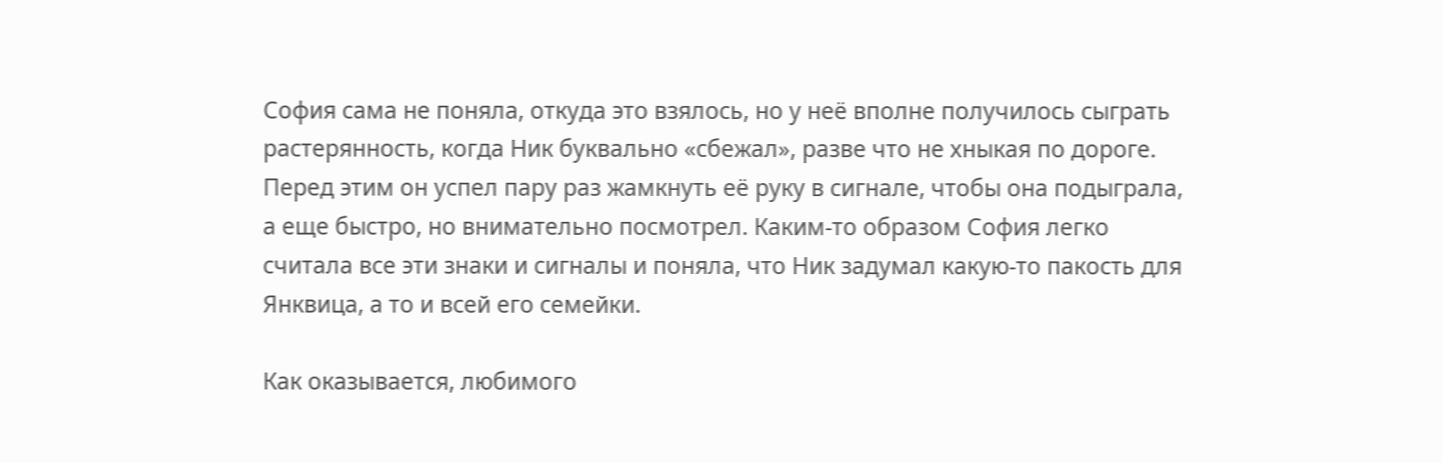София сама не поняла, откуда это взялось, но у неё вполне получилось сыграть растерянность, когда Ник буквально «сбежал», разве что не хныкая по дороге. Перед этим он успел пару раз жамкнуть её руку в сигнале, чтобы она подыграла, а еще быстро, но внимательно посмотрел. Каким-то образом София легко считала все эти знаки и сигналы и поняла, что Ник задумал какую-то пакость для Янквица, а то и всей его семейки.

Как оказывается, любимого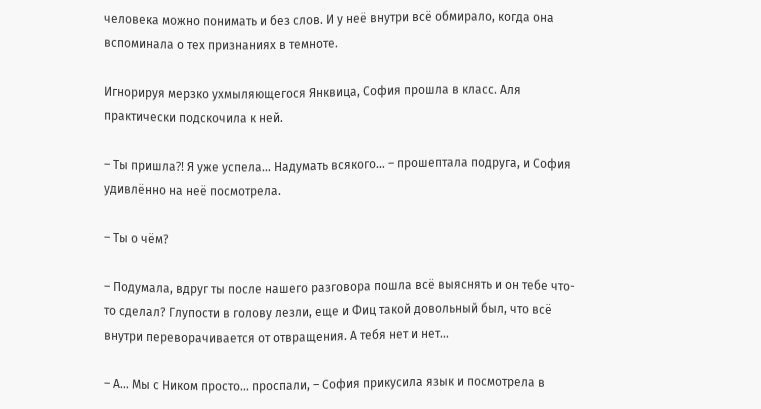человека можно понимать и без слов. И у неё внутри всё обмирало, когда она вспоминала о тех признаниях в темноте.

Игнорируя мерзко ухмыляющегося Янквица, София прошла в класс. Аля практически подскочила к ней.

– Ты пришла⁈ Я уже успела… Надумать всякого… – прошептала подруга, и София удивлённо на неё посмотрела.

– Ты о чём?

– Подумала, вдруг ты после нашего разговора пошла всё выяснять и он тебе что-то сделал? Глупости в голову лезли, еще и Фиц такой довольный был, что всё внутри переворачивается от отвращения. А тебя нет и нет…

– А… Мы с Ником просто… проспали, – София прикусила язык и посмотрела в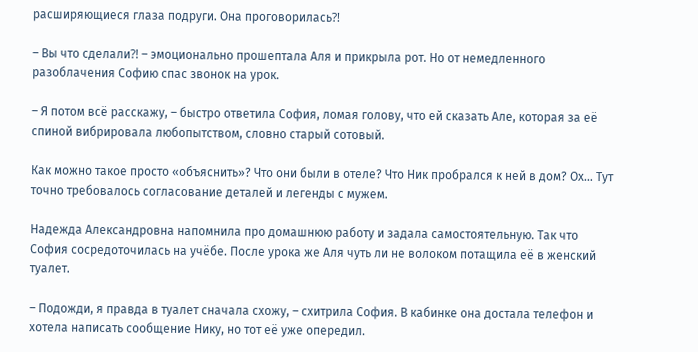расширяющиеся глаза подруги. Она проговорилась⁈

– Вы что сделали⁈ – эмоционально прошептала Аля и прикрыла рот. Но от немедленного разоблачения Софию спас звонок на урок.

– Я потом всё расскажу, – быстро ответила София, ломая голову, что ей сказать Але, которая за её спиной вибрировала любопытством, словно старый сотовый.

Как можно такое просто «объяснить»? Что они были в отеле? Что Ник пробрался к ней в дом? Ох… Тут точно требовалось согласование деталей и легенды с мужем.

Надежда Александровна напомнила про домашнюю работу и задала самостоятельную. Так что София сосредоточилась на учёбе. После урока же Аля чуть ли не волоком потащила её в женский туалет.

– Подожди, я правда в туалет сначала схожу, – схитрила София. В кабинке она достала телефон и хотела написать сообщение Нику, но тот её уже опередил.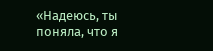«Надеюсь, ты поняла, что я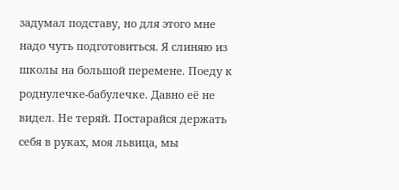задумал подставу, но для этого мне надо чуть подготовиться. Я слиняю из школы на большой перемене. Поеду к роднулечке-бабулечке. Давно её не видел. Не теряй. Постарайся держать себя в руках, моя львица, мы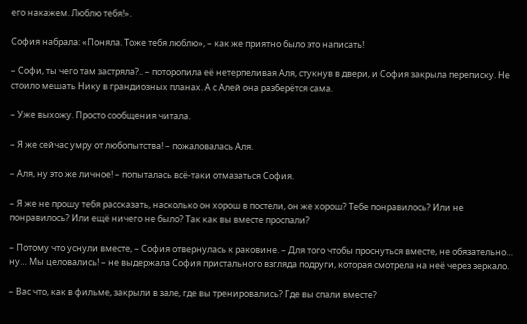его накажем. Люблю тебя!».

София набрала: «Поняла. Тоже тебя люблю», – как же приятно было это написать!

– Софи, ты чего там застряла?.. – поторопила её нетерпеливая Аля, стукнув в двери, и София закрыла переписку. Не стоило мешать Нику в грандиозных планах. А с Алей она разберётся сама.

– Уже выхожу. Просто сообщения читала.

– Я же сейчас умру от любопытства! – пожаловалась Аля.

– Аля, ну это же личное! – попыталась всё-таки отмазаться София.

– Я же не прошу тебя рассказать, насколько он хорош в постели, он же хорош? Тебе понравилось? Или не понравилось? Или ещё ничего не было? Так как вы вместе проспали?

– Потому что уснули вместе, – София отвернулась к раковине. – Для того чтобы проснуться вместе, не обязательно… ну… Мы целовались! – не выдержала София пристального взгляда подруги, которая смотрела на неё через зеркало.

– Вас что, как в фильме, закрыли в зале, где вы тренировались? Где вы спали вместе?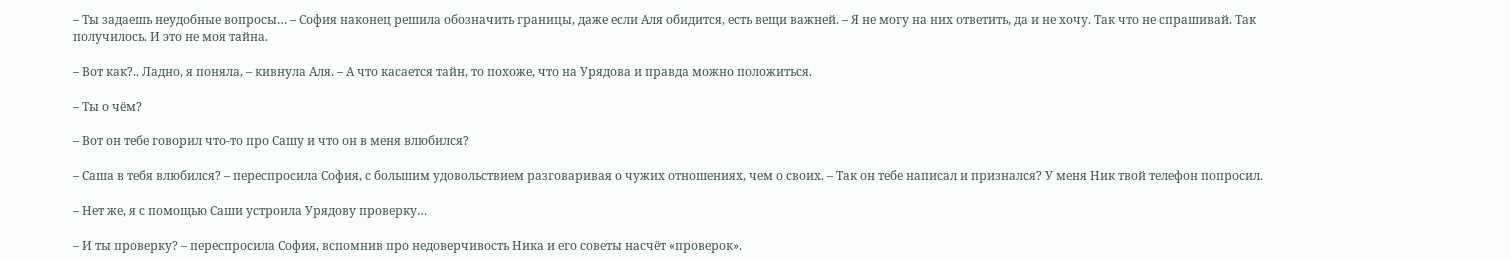– Ты задаешь неудобные вопросы… – София наконец решила обозначить границы, даже если Аля обидится, есть вещи важней. – Я не могу на них ответить, да и не хочу. Так что не спрашивай. Так получилось. И это не моя тайна.

– Вот как?.. Ладно, я поняла, – кивнула Аля. – А что касается тайн, то похоже, что на Урядова и правда можно положиться.

– Ты о чём?

– Вот он тебе говорил что-то про Сашу и что он в меня влюбился?

– Саша в тебя влюбился? – переспросила София, с большим удовольствием разговаривая о чужих отношениях, чем о своих. – Так он тебе написал и признался? У меня Ник твой телефон попросил.

– Нет же, я с помощью Саши устроила Урядову проверку…

– И ты проверку? – переспросила София, вспомнив про недоверчивость Ника и его советы насчёт «проверок».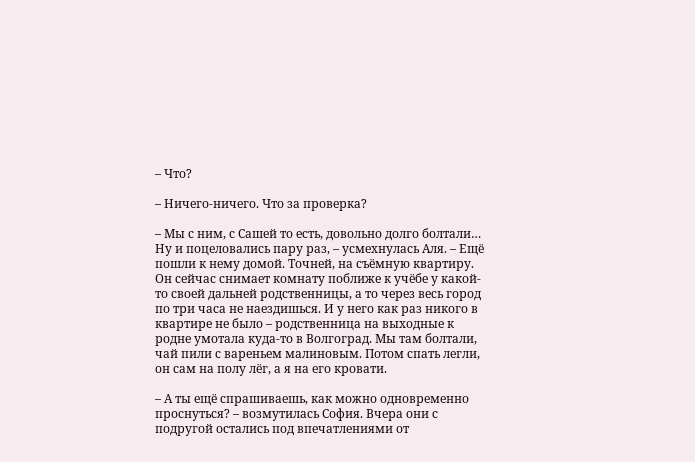– Что?

– Ничего-ничего. Что за проверка?

– Мы с ним, с Сашей то есть, довольно долго болтали… Ну и поцеловались пару раз, – усмехнулась Аля. – Ещё пошли к нему домой. Точней, на съёмную квартиру. Он сейчас снимает комнату поближе к учёбе у какой-то своей дальней родственницы, а то через весь город по три часа не наездишься. И у него как раз никого в квартире не было – родственница на выходные к родне умотала куда-то в Волгоград. Мы там болтали, чай пили с вареньем малиновым. Потом спать легли, он сам на полу лёг, а я на его кровати.

– А ты ещё спрашиваешь, как можно одновременно проснуться? – возмутилась София. Вчера они с подругой остались под впечатлениями от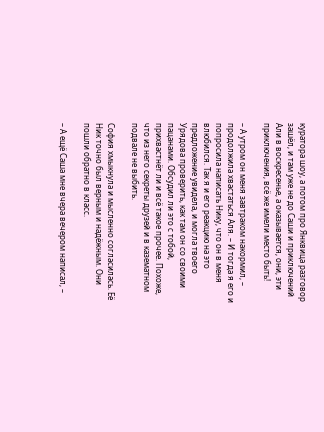куратора шоу, а потом про Янквица разговор зашёл, и там уже не до Саши и приключений Али в воскресенье, а оказывается, они, эти приключения, всё же имели место быть!

– А утром он меня завтраком накормил, – продолжила хвастаться Аля. – И тогда я его и попросила написать Нику, что он в меня влюбился. Так я и его реакцию на это предложение увидела, и могла твоего Урядова проверить, как там он со своими пацанами. Обсудил ли это с тобой, прихвастнёт ли и всё такое прочее. Похоже, что из него секреты друзей и в казематном подвале не выбить.

София хмыкнула и мысленно согласилась. Её Ник точно был верным и надёжным. Они пошли обратно в класс.

– А ещё Саша мне вчера вечером написал, –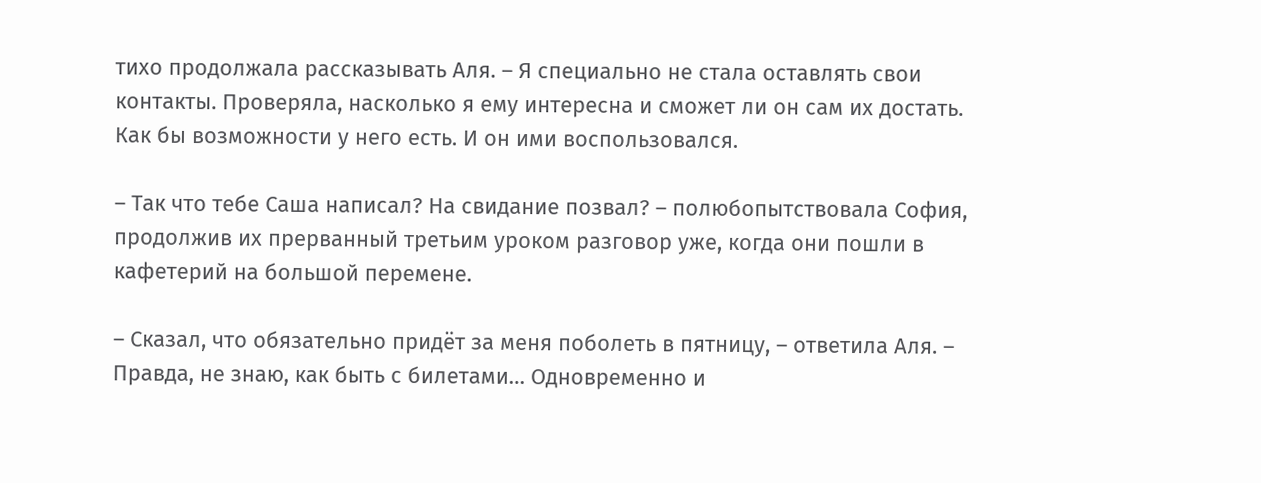тихо продолжала рассказывать Аля. – Я специально не стала оставлять свои контакты. Проверяла, насколько я ему интересна и сможет ли он сам их достать. Как бы возможности у него есть. И он ими воспользовался.

– Так что тебе Саша написал? На свидание позвал? – полюбопытствовала София, продолжив их прерванный третьим уроком разговор уже, когда они пошли в кафетерий на большой перемене.

– Сказал, что обязательно придёт за меня поболеть в пятницу, – ответила Аля. – Правда, не знаю, как быть с билетами… Одновременно и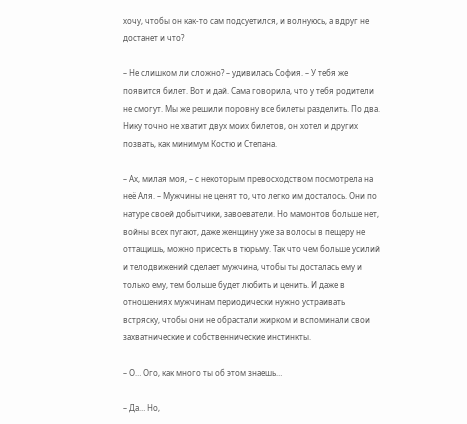хочу, чтобы он как-то сам подсуетился, и волнуюсь, а вдруг не достанет и что?

– Не слишком ли сложно? – удивилась София. – У тебя же появится билет. Вот и дай. Сама говорила, что у тебя родители не смогут. Мы же решили поровну все билеты разделить. По два. Нику точно не хватит двух моих билетов, он хотел и других позвать, как минимум Костю и Степана.

– Ах, милая моя, – с некоторым превосходством посмотрела на неё Аля. – Мужчины не ценят то, что легко им досталось. Они по натуре своей добытчики, завоеватели. Но мамонтов больше нет, войны всех пугают, даже женщину уже за волосы в пещеру не оттащишь, можно присесть в тюрьму. Так что чем больше усилий и телодвижений сделает мужчина, чтобы ты досталась ему и только ему, тем больше будет любить и ценить. И даже в отношениях мужчинам периодически нужно устраивать встряску, чтобы они не обрастали жирком и вспоминали свои захватнические и собственнические инстинкты.

– О… Ого, как много ты об этом знаешь…

– Да… Но,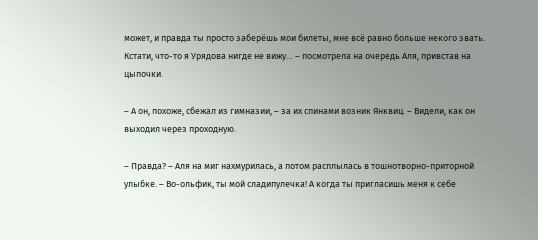может, и правда ты просто заберёшь мои билеты, мне всё равно больше некого звать. Кстати, что-то я Урядова нигде не вижу… – посмотрела на очередь Аля, привстав на цыпочки.

– А он, похоже, сбежал из гимназии, – за их спинами возник Янквиц. – Видели, как он выходил через проходную.

– Правда? – Аля на миг нахмурилась, а потом расплылась в тошнотворно-приторной улыбке. – Во-ольфик, ты мой сладипулечка! А когда ты пригласишь меня к себе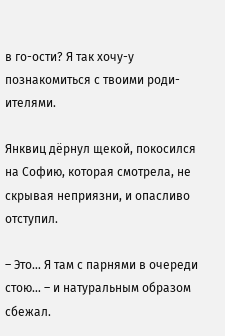в го-ости? Я так хочу-у познакомиться с твоими роди-ителями.

Янквиц дёрнул щекой, покосился на Софию, которая смотрела, не скрывая неприязни, и опасливо отступил.

– Это… Я там с парнями в очереди стою… – и натуральным образом сбежал.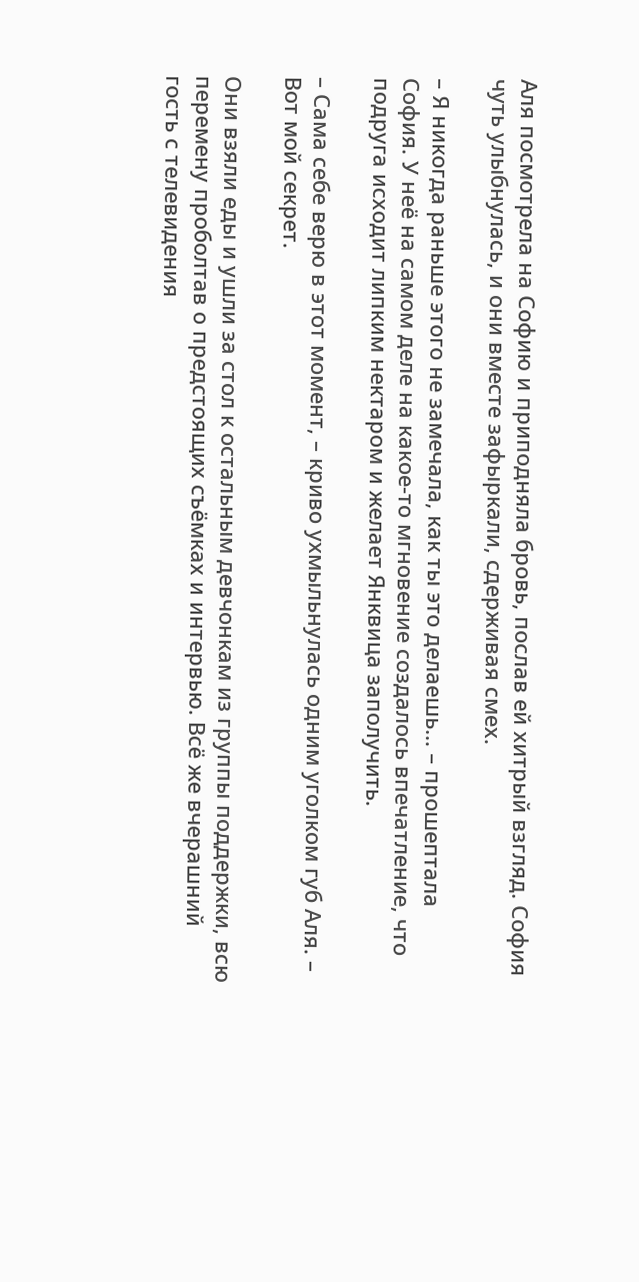Аля посмотрела на Софию и приподняла бровь, послав ей хитрый взгляд. София чуть улыбнулась, и они вместе зафыркали, сдерживая смех.

– Я никогда раньше этого не замечала, как ты это делаешь… – прошептала София. У неё на самом деле на какое-то мгновение создалось впечатление, что подруга исходит липким нектаром и желает Янквица заполучить.

– Сама себе верю в этот момент, – криво ухмыльнулась одним уголком губ Аля. – Вот мой секрет.

Они взяли еды и ушли за стол к остальным девчонкам из группы поддержки, всю перемену проболтав о предстоящих съёмках и интервью. Всё же вчерашний гость с телевидения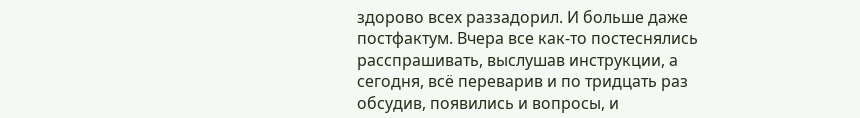здорово всех раззадорил. И больше даже постфактум. Вчера все как-то постеснялись расспрашивать, выслушав инструкции, а сегодня, всё переварив и по тридцать раз обсудив, появились и вопросы, и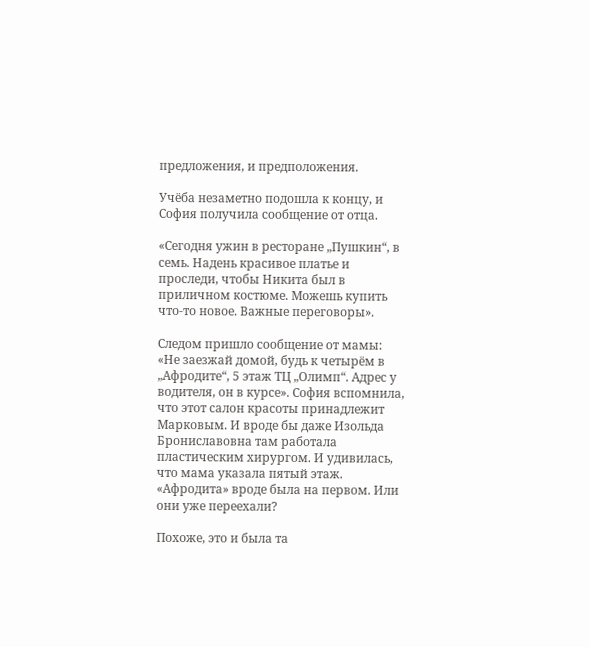предложения, и предположения.

Учёба незаметно подошла к концу, и София получила сообщение от отца.

«Сегодня ужин в ресторане „Пушкин“, в семь. Надень красивое платье и проследи, чтобы Никита был в приличном костюме. Можешь купить что-то новое. Важные переговоры».

Следом пришло сообщение от мамы: «Не заезжай домой, будь к четырём в „Афродите“, 5 этаж ТЦ „Олимп“. Адрес у водителя, он в курсе». София вспомнила, что этот салон красоты принадлежит Марковым. И вроде бы даже Изольда Брониславовна там работала пластическим хирургом. И удивилась, что мама указала пятый этаж. «Афродита» вроде была на первом. Или они уже переехали?

Похоже, это и была та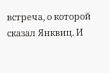встреча, о которой сказал Янквиц. И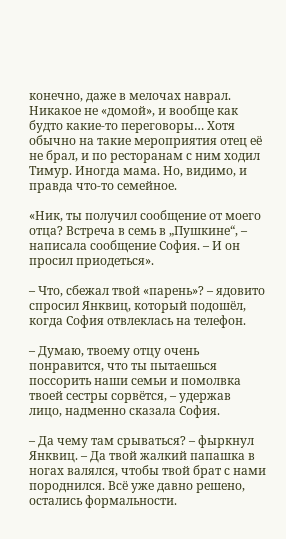конечно, даже в мелочах наврал. Никакое не «домой», и вообще как будто какие-то переговоры… Хотя обычно на такие мероприятия отец её не брал, и по ресторанам с ним ходил Тимур. Иногда мама. Но, видимо, и правда что-то семейное.

«Ник, ты получил сообщение от моего отца? Встреча в семь в „Пушкине“, – написала сообщение София. – И он просил приодеться».

– Что, сбежал твой «парень»? – ядовито спросил Янквиц, который подошёл, когда София отвлеклась на телефон.

– Думаю, твоему отцу очень понравится, что ты пытаешься поссорить наши семьи и помолвка твоей сестры сорвётся, – удержав лицо, надменно сказала София.

– Да чему там срываться? – фыркнул Янквиц. – Да твой жалкий папашка в ногах валялся, чтобы твой брат с нами породнился. Всё уже давно решено, остались формальности.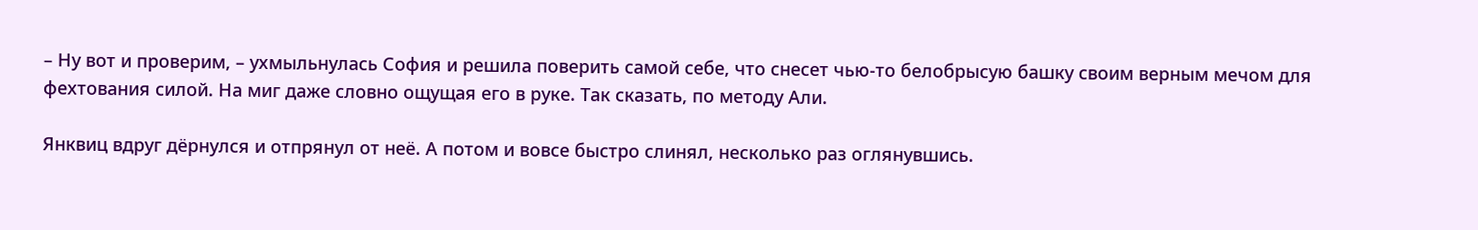– Ну вот и проверим, – ухмыльнулась София и решила поверить самой себе, что снесет чью-то белобрысую башку своим верным мечом для фехтования силой. На миг даже словно ощущая его в руке. Так сказать, по методу Али.

Янквиц вдруг дёрнулся и отпрянул от неё. А потом и вовсе быстро слинял, несколько раз оглянувшись.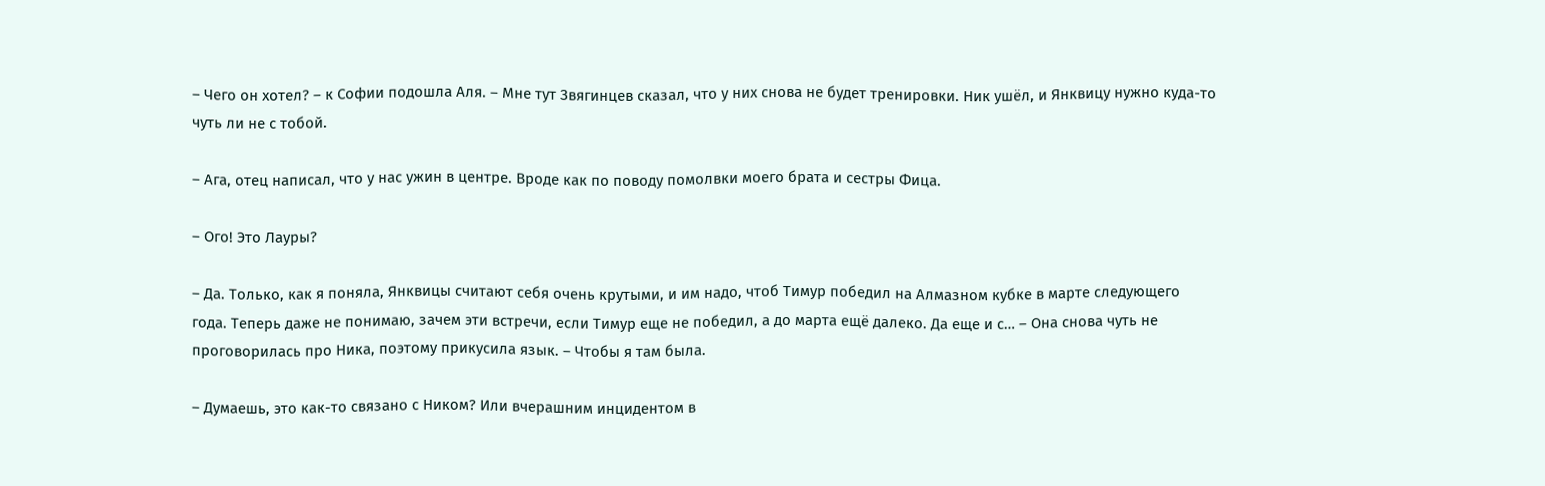– Чего он хотел? – к Софии подошла Аля. – Мне тут Звягинцев сказал, что у них снова не будет тренировки. Ник ушёл, и Янквицу нужно куда-то чуть ли не с тобой.

– Ага, отец написал, что у нас ужин в центре. Вроде как по поводу помолвки моего брата и сестры Фица.

– Ого! Это Лауры?

– Да. Только, как я поняла, Янквицы считают себя очень крутыми, и им надо, чтоб Тимур победил на Алмазном кубке в марте следующего года. Теперь даже не понимаю, зачем эти встречи, если Тимур еще не победил, а до марта ещё далеко. Да еще и с… – Она снова чуть не проговорилась про Ника, поэтому прикусила язык. – Чтобы я там была.

– Думаешь, это как-то связано с Ником? Или вчерашним инцидентом в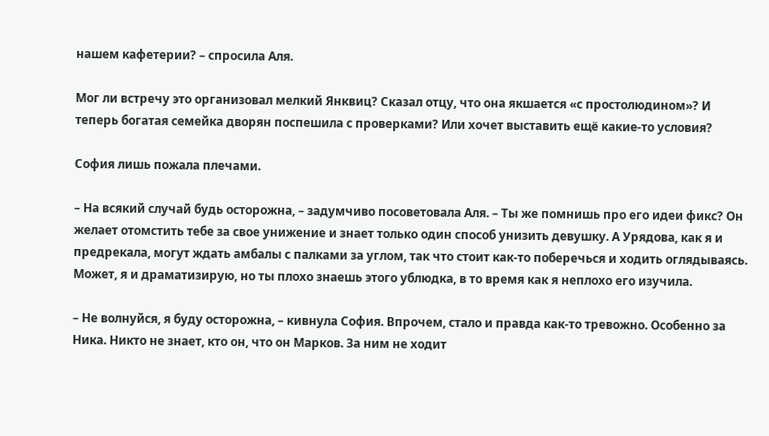нашем кафетерии? – спросила Аля.

Мог ли встречу это организовал мелкий Янквиц? Сказал отцу, что она якшается «с простолюдином»? И теперь богатая семейка дворян поспешила с проверками? Или хочет выставить ещё какие-то условия?

София лишь пожала плечами.

– На всякий случай будь осторожна, – задумчиво посоветовала Аля. – Ты же помнишь про его идеи фикс? Он желает отомстить тебе за свое унижение и знает только один способ унизить девушку. А Урядова, как я и предрекала, могут ждать амбалы с палками за углом, так что стоит как-то поберечься и ходить оглядываясь. Может, я и драматизирую, но ты плохо знаешь этого ублюдка, в то время как я неплохо его изучила.

– Не волнуйся, я буду осторожна, – кивнула София. Впрочем, стало и правда как-то тревожно. Особенно за Ника. Никто не знает, кто он, что он Марков. За ним не ходит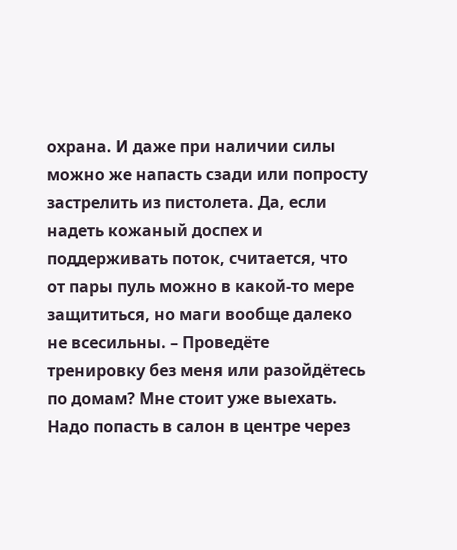охрана. И даже при наличии силы можно же напасть сзади или попросту застрелить из пистолета. Да, если надеть кожаный доспех и поддерживать поток, считается, что от пары пуль можно в какой-то мере защититься, но маги вообще далеко не всесильны. – Проведёте тренировку без меня или разойдётесь по домам? Мне стоит уже выехать. Надо попасть в салон в центре через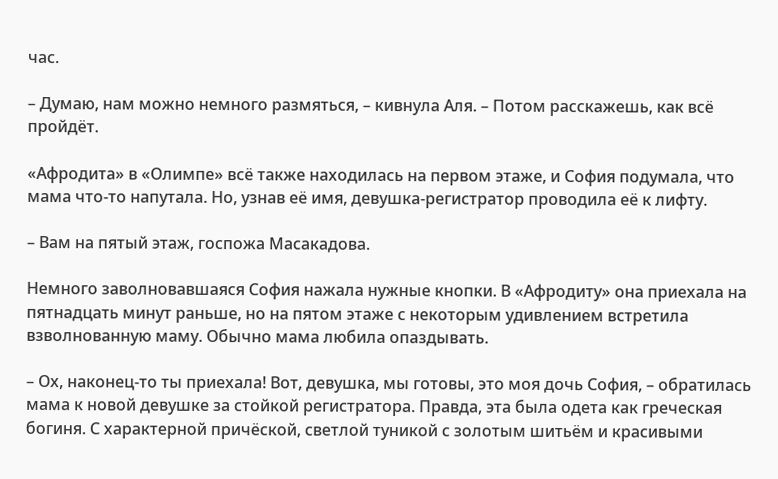час.

– Думаю, нам можно немного размяться, – кивнула Аля. – Потом расскажешь, как всё пройдёт.

«Афродита» в «Олимпе» всё также находилась на первом этаже, и София подумала, что мама что-то напутала. Но, узнав её имя, девушка-регистратор проводила её к лифту.

– Вам на пятый этаж, госпожа Масакадова.

Немного заволновавшаяся София нажала нужные кнопки. В «Афродиту» она приехала на пятнадцать минут раньше, но на пятом этаже с некоторым удивлением встретила взволнованную маму. Обычно мама любила опаздывать.

– Ох, наконец-то ты приехала! Вот, девушка, мы готовы, это моя дочь София, – обратилась мама к новой девушке за стойкой регистратора. Правда, эта была одета как греческая богиня. С характерной причёской, светлой туникой с золотым шитьём и красивыми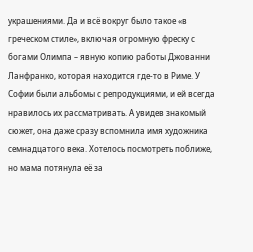украшениями. Да и всё вокруг было такое «в греческом стиле», включая огромную фреску с богами Олимпа – явную копию работы Джованни Ланфранко, которая находится где-то в Риме. У Софии были альбомы с репродукциями, и ей всегда нравилось их рассматривать. А увидев знакомый сюжет, она даже сразу вспомнила имя художника семнадцатого века. Хотелось посмотреть поближе, но мама потянула её за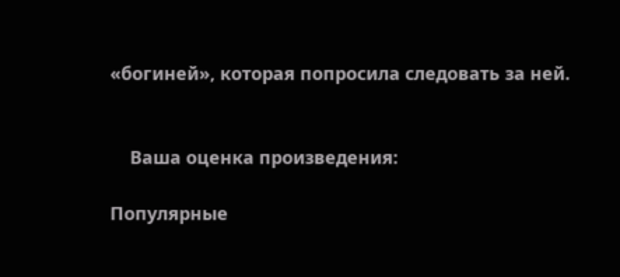«богиней», которая попросила следовать за ней.


    Ваша оценка произведения:

Популярные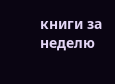книги за неделю